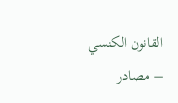القانون الكنسي – مصادر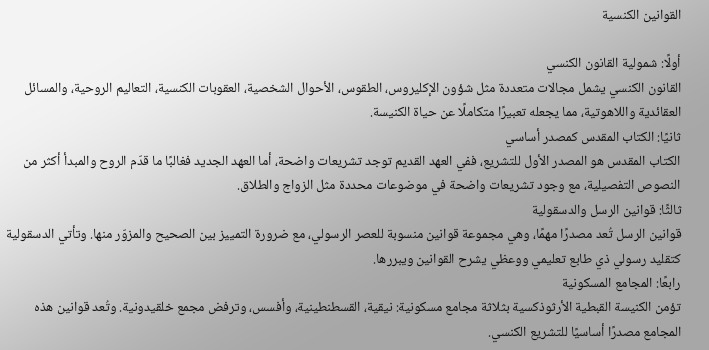القوانين الكنسية

أولًا: شمولية القانون الكنسي
القانون الكنسي يشمل مجالات متعددة مثل شؤون الإكليروس، الطقوس، الأحوال الشخصية، العقوبات الكنسية، التعاليم الروحية، والمسائل العقائدية واللاهوتية، مما يجعله تعبيرًا متكاملًا عن حياة الكنيسة.
ثانيًا: الكتاب المقدس كمصدر أساسي
الكتاب المقدس هو المصدر الأول للتشريع، ففي العهد القديم توجد تشريعات واضحة، أما العهد الجديد فغالبًا ما قدّم الروح والمبدأ أكثر من النصوص التفصيلية، مع وجود تشريعات واضحة في موضوعات محددة مثل الزواج والطلاق.
ثالثًا: قوانين الرسل والدسقولية
قوانين الرسل تُعد مصدرًا مهمًا، وهي مجموعة قوانين منسوبة للعصر الرسولي، مع ضرورة التمييز بين الصحيح والمزوّر منها. وتأتي الدسقولية كتقليد رسولي ذي طابع تعليمي ووعظي يشرح القوانين ويبررها.
رابعًا: المجامع المسكونية
تؤمن الكنيسة القبطية الأرثوذكسية بثلاثة مجامع مسكونية: نيقية، القسطنطينية، وأفسس، وترفض مجمع خلقيدونية. وتُعد قوانين هذه المجامع مصدرًا أساسيًا للتشريع الكنسي.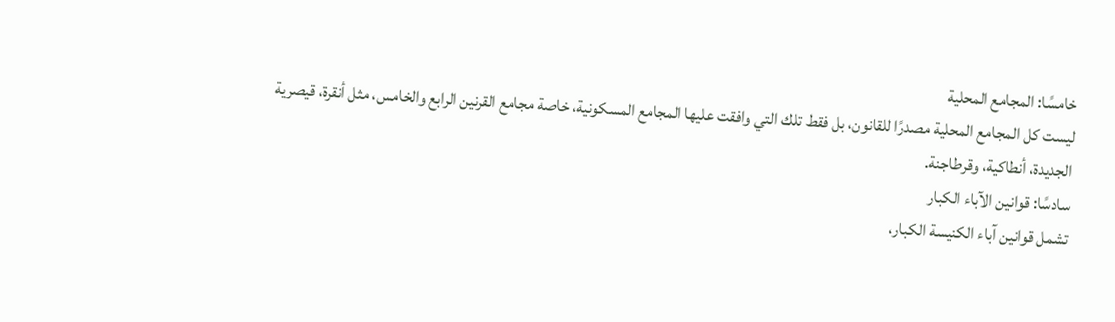خامسًا: المجامع المحلية
ليست كل المجامع المحلية مصدرًا للقانون، بل فقط تلك التي وافقت عليها المجامع المسكونية، خاصة مجامع القرنين الرابع والخامس، مثل أنقرة، قيصرية الجديدة، أنطاكية، وقرطاجنة.
سادسًا: قوانين الآباء الكبار
تشمل قوانين آباء الكنيسة الكبار،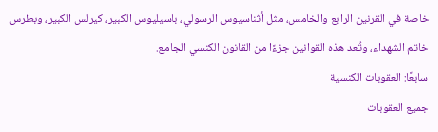خاصة في القرنين الرابع والخامس، مثل أثناسيوس الرسولي، باسيليوس الكبير، كيرلس الكبير، وبطرس خاتم الشهداء، وتُعد هذه القوانين جزءًا من القانون الكنسي الجامع.
سابعًا: العقوبات الكنسية
جميع العقوبات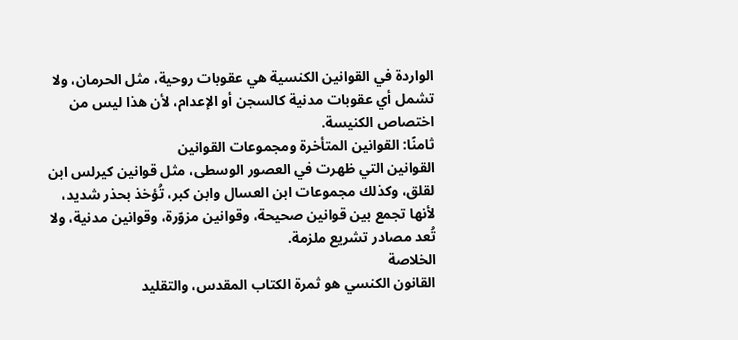الواردة في القوانين الكنسية هي عقوبات روحية، مثل الحرمان، ولا تشمل أي عقوبات مدنية كالسجن أو الإعدام، لأن هذا ليس من اختصاص الكنيسة.
ثامنًا: القوانين المتأخرة ومجموعات القوانين
القوانين التي ظهرت في العصور الوسطى، مثل قوانين كيرلس ابن لقلق، وكذلك مجموعات ابن العسال وابن كبر، تُؤخذ بحذر شديد، لأنها تجمع بين قوانين صحيحة، وقوانين مزوّرة، وقوانين مدنية، ولا تُعد مصادر تشريع ملزمة.
الخلاصة
القانون الكنسي هو ثمرة الكتاب المقدس، والتقليد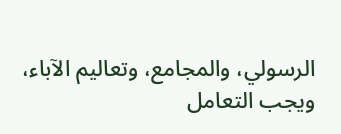الرسولي، والمجامع، وتعاليم الآباء، ويجب التعامل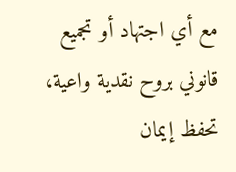مع أي اجتهاد أو تجميع قانوني بروح نقدية واعية، تحفظ إيمان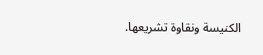الكنيسة ونقاوة تشريعها.